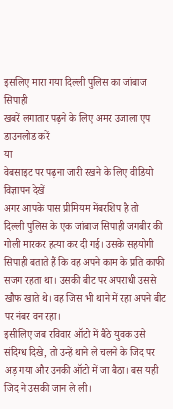इसलिए मारा गया दिल्ली पुलिस का जांबाज सिपाही
खबरें लगातार पढ़ने के लिए अमर उजाला एप डाउनलोड करें
या
वेबसाइट पर पढ़ना जारी रखने के लिए वीडियो विज्ञापन देखें
अगर आपके पास प्रीमियम मेंबरशिप है तो
दिल्ली पुलिस के एक जांबाज सिपाही जगबीर की गोली मारकर हत्या कर दी गई। उसके सहयोगी सिपाही बताते हैं कि वह अपने काम के प्रति काफी सजग रहता था। उसकी बीट पर अपराधी उससे खौफ खाते थे। वह जिस भी थाने में रहा अपने बीट पर नंबर वन रहा।
इसीलिए जब रविवार ऑटो में बैठे युवक उसे संदिग्ध दिखे, तो उन्हें थाने ले चलने के जिद पर अड़ गया और उनकी ऑटो में जा बैठा। बस यही जिद ने उसकी जान ले ली।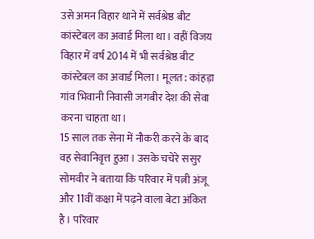उसे अमन विहार थाने में सर्वश्रेष्ठ बीट कांस्टेबल का अवार्ड मिला था। वहीं विजय विहार में वर्ष 2014 में भी सर्वश्रेष्ठ बीट कांस्टेबल का अवार्ड मिला। मूलत: कांहड़ा गांव भिवानी निवासी जगबीर देश की सेवा करना चाहता था।
15 साल तक सेना में नौकरी करने के बाद वह सेवानिवृत्त हुआ। उसके चचेरे ससुर सोमवीर ने बताया कि परिवार में पत्नी अंजू और 11वीं कक्षा में पढ़ने वाला बेटा अंकित है। परिवार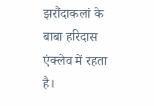झरौंदाकलां के बाबा हरिदास एंक्लेव में रहता है।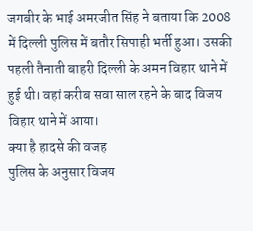जगबीर के भाई अमरजीत सिंह ने बताया कि 2008 में दिल्ली पुलिस में बतौर सिपाही भर्ती हुआ। उसकी पहली तैनाती बाहरी दिल्ली के अमन विहार थाने में हुई थी। वहां करीब सवा साल रहने के बाद विजय विहार थाने में आया।
क्या है हादसे की वजह
पुलिस के अनुसार विजय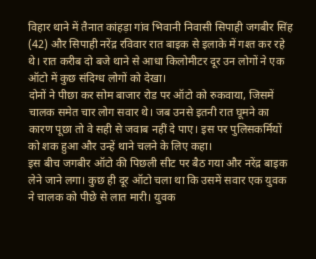विहार थाने में तैनात कांहड़ा गांव भिवानी निवासी सिपाही जगबीर सिंह (42) और सिपाही नरेंद्र रविवार रात बाइक से इलाके में गश्त कर रहे थे। रात करीब दो बजे थाने से आधा किलोमीटर दूर उन लोगों ने एक ऑटो में कुछ संदिग्ध लोगों को देखा।
दोनों ने पीछा कर सोम बाजार रोड पर ऑटो को रुकवाया, जिसमें चालक समेत चार लोग सवार थे। जब उनसे इतनी रात घूमने का कारण पूछा तो वे सही से जवाब नहीं दे पाए। इस पर पुलिसकर्मियों को शक हुआ और उन्हें थाने चलने के लिए कहा।
इस बीच जगबीर ऑटो की पिछली सीट पर बैठ गया और नरेंद्र बाइक लेने जाने लगा। कुछ ही दूर ऑटो चला था कि उसमें सवार एक युवक ने चालक को पीछे से लात मारी। युवक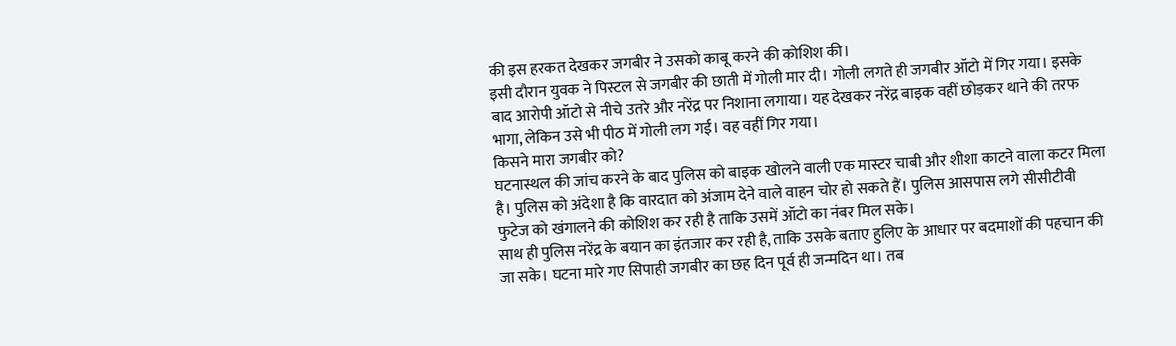की इस हरकत देखकर जगबीर ने उसको काबू करने की कोशिश की।
इसी दौरान युवक ने पिस्टल से जगबीर की छाती में गोली मार दी। गोली लगते ही जगबीर ऑटो में गिर गया। इसके बाद आरोपी ऑटो से नीचे उतरे और नरेंद्र पर निशाना लगाया। यह देखकर नरेंद्र बाइक वहीं छोड़कर थाने की तरफ भागा, लेकिन उसे भी पीठ में गोली लग गई। वह वहीं गिर गया।
किसने मारा जगबीर को?
घटनास्थल की जांच करने के बाद पुलिस को बाइक खोलने वाली एक मास्टर चाबी और शीशा काटने वाला कटर मिला है। पुलिस को अंदेशा है कि वारदात को अंजाम देने वाले वाहन चोर हो सकते हैं। पुलिस आसपास लगे सीसीटीवी फुटेज को खंगालने की कोशिश कर रही है ताकि उसमें ऑटो का नंबर मिल सके।
साथ ही पुलिस नरेंद्र के बयान का इंतजार कर रही है, ताकि उसके बताए हुलिए के आधार पर बदमाशों की पहचान की जा सके। घटना मारे गए सिपाही जगबीर का छह दिन पूर्व ही जन्मदिन था। तब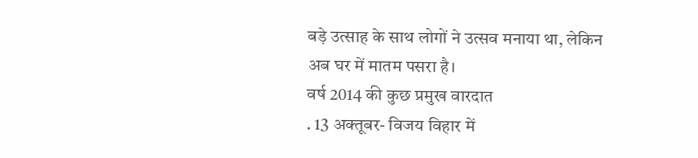बड़े उत्साह के साथ लोगों ने उत्सव मनाया था, लेकिन अब घर में मातम पसरा है।
वर्ष 2014 की कुछ प्रमुख वारदात
. 13 अक्तूबर- विजय विहार में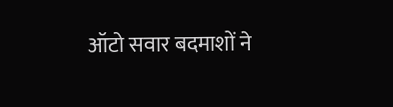ऑटो सवार बदमाशों ने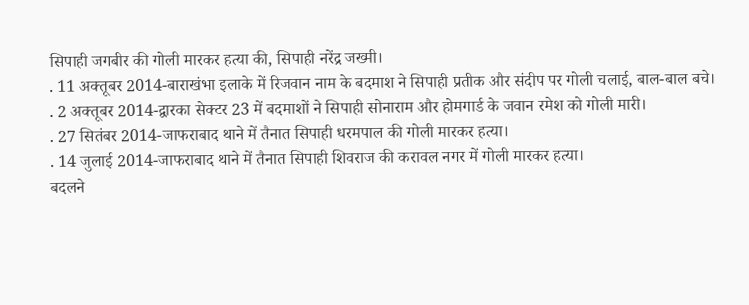सिपाही जगबीर की गोली मारकर हत्या की, सिपाही नरेंद्र जख्मी।
. 11 अक्तूबर 2014-बाराखंभा इलाके में रिजवान नाम के बदमाश ने सिपाही प्रतीक और संदीप पर गोली चलाई, बाल-बाल बचे।
. 2 अक्तूबर 2014-द्वारका सेक्टर 23 में बदमाशों ने सिपाही सोनाराम और होमगार्ड के जवान रमेश को गोली मारी।
. 27 सितंबर 2014-जाफराबाद थाने में तैनात सिपाही धरमपाल की गोली मारकर हत्या।
. 14 जुलाई 2014-जाफराबाद थाने में तैनात सिपाही शिवराज की करावल नगर में गोली मारकर हत्या।
बदलने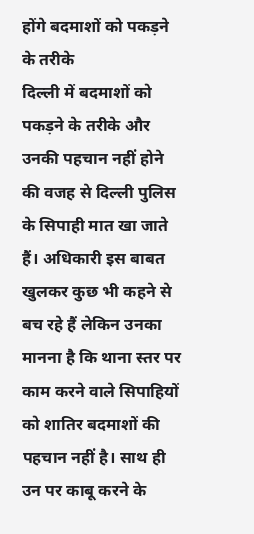होंगे बदमाशों को पकड़ने के तरीके
दिल्ली में बदमाशों को पकड़ने के तरीके और उनकी पहचान नहीं होने की वजह से दिल्ली पुलिस के सिपाही मात खा जाते हैं। अधिकारी इस बाबत खुलकर कुछ भी कहने से बच रहे हैं लेकिन उनका मानना है कि थाना स्तर पर काम करने वाले सिपाहियों को शातिर बदमाशों की पहचान नहीं है। साथ ही उन पर काबू करने के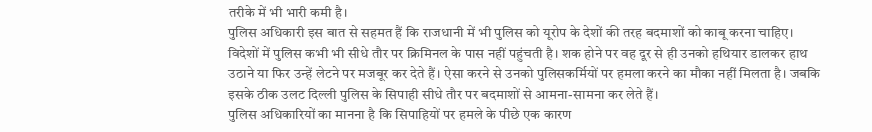तरीके में भी भारी कमी है।
पुलिस अधिकारी इस बात से सहमत हैं कि राजधानी में भी पुलिस को यूरोप के देशों की तरह बदमाशों को काबू करना चाहिए। विदेशों में पुलिस कभी भी सीधे तौर पर क्रिमिनल के पास नहीं पहुंचती है। शक होने पर वह दूर से ही उनको हथियार डालकर हाथ उठाने या फिर उन्हें लेटने पर मजबूर कर देते हैं। ऐसा करने से उनको पुलिसकर्मियों पर हमला करने का मौका नहीं मिलता है। जबकि इसके ठीक उलट दिल्ली पुलिस के सिपाही सीधे तौर पर बदमाशों से आमना-सामना कर लेते हैं।
पुलिस अधिकारियों का मानना है कि सिपाहियों पर हमले के पीछे एक कारण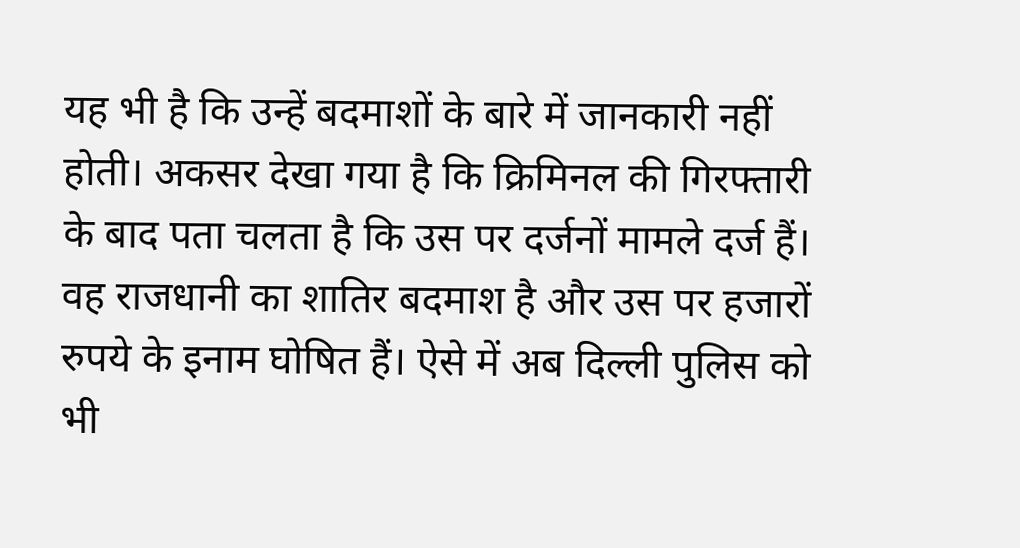यह भी है कि उन्हें बदमाशों के बारे में जानकारी नहीं होती। अकसर देखा गया है कि क्रिमिनल की गिरफ्तारी के बाद पता चलता है कि उस पर दर्जनों मामले दर्ज हैं। वह राजधानी का शातिर बदमाश है और उस पर हजारों रुपये के इनाम घोषित हैं। ऐसे में अब दिल्ली पुलिस को भी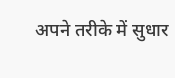अपने तरीके में सुधार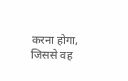करना होगा, जिससे वह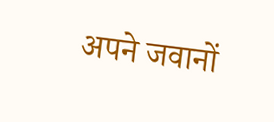अपने जवानों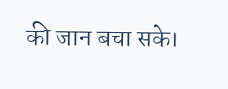की जान बचा सके।